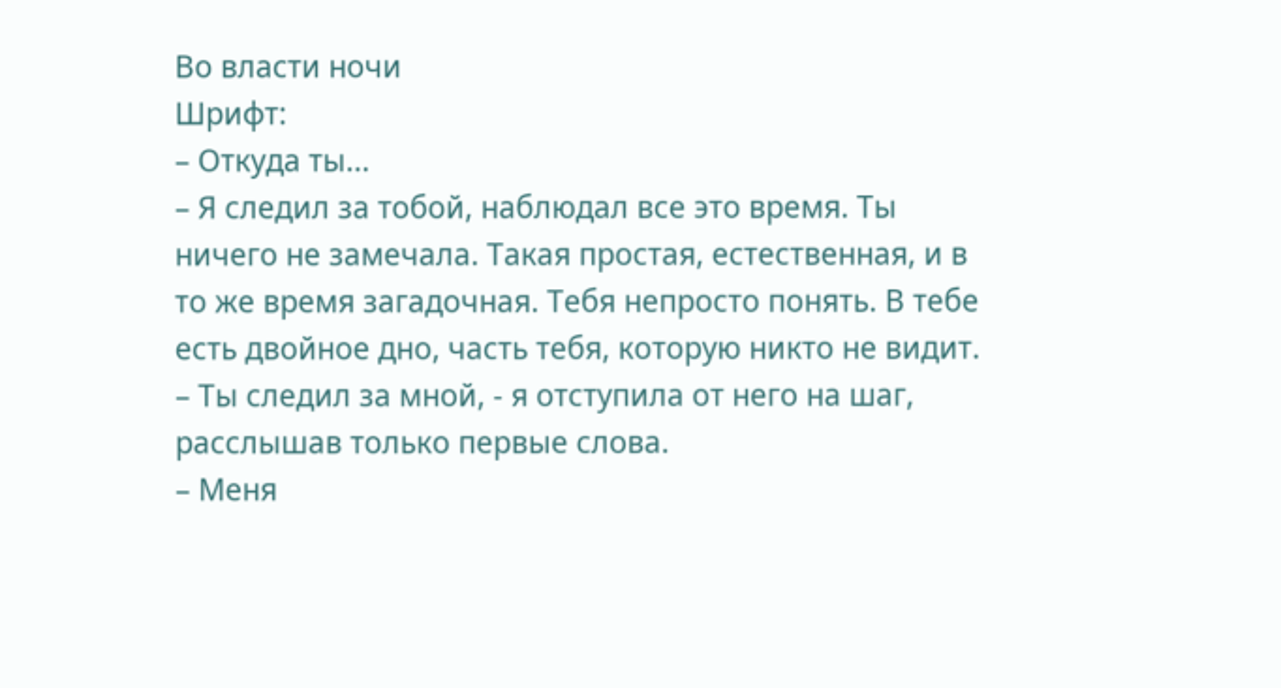Во власти ночи
Шрифт:
– Откуда ты...
– Я следил за тобой, наблюдал все это время. Ты ничего не замечала. Такая простая, естественная, и в то же время загадочная. Тебя непросто понять. В тебе есть двойное дно, часть тебя, которую никто не видит.
– Ты следил за мной, - я отступила от него на шаг, расслышав только первые слова.
– Меня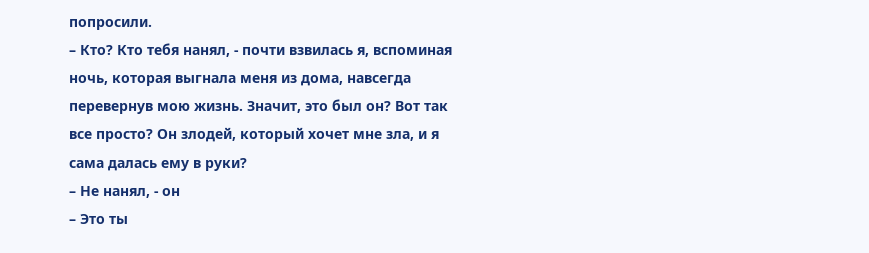попросили.
– Кто? Кто тебя нанял, - почти взвилась я, вспоминая ночь, которая выгнала меня из дома, навсегда перевернув мою жизнь. Значит, это был он? Вот так все просто? Он злодей, который хочет мне зла, и я сама далась ему в руки?
– Не нанял, - он
– Это ты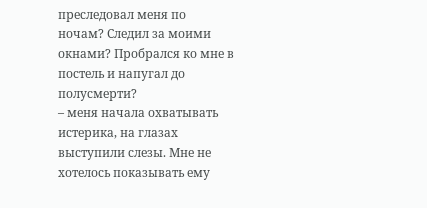преследовал меня по ночам? Следил за моими окнами? Пробрался ко мне в постель и напугал до полусмерти?
– меня начала охватывать истерика, на глазах выступили слезы. Мне не хотелось показывать ему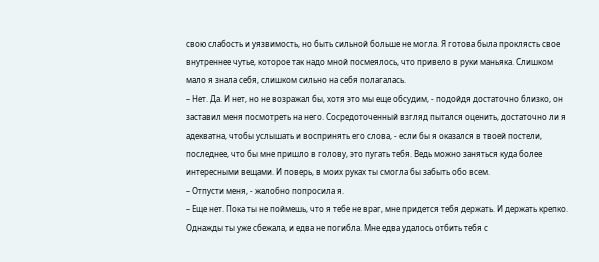свою слабость и уязвимость, но быть сильной больше не могла. Я готова была проклясть свое внутреннее чутье, которое так надо мной посмеялось, что привело в руки маньяка. Слишком мало я знала себя, слишком сильно на себя полагалась.
– Нет. Да. И нет, но не возражал бы, хотя это мы еще обсудим, - подойдя достаточно близко, он заставил меня посмотреть на него. Сосредоточенный взгляд пытался оценить, достаточно ли я адекватна, чтобы услышать и воспринять его слова, - если бы я оказался в твоей постели, последнее, что бы мне пришло в голову, это пугать тебя. Ведь можно заняться куда более интересными вещами. И поверь, в моих руках ты смогла бы забыть обо всем.
– Отпусти меня, - жалобно попросила я.
– Еще нет. Пока ты не поймешь, что я тебе не враг, мне придется тебя держать. И держать крепко. Однажды ты уже сбежала, и едва не погибла. Мне едва удалось отбить тебя с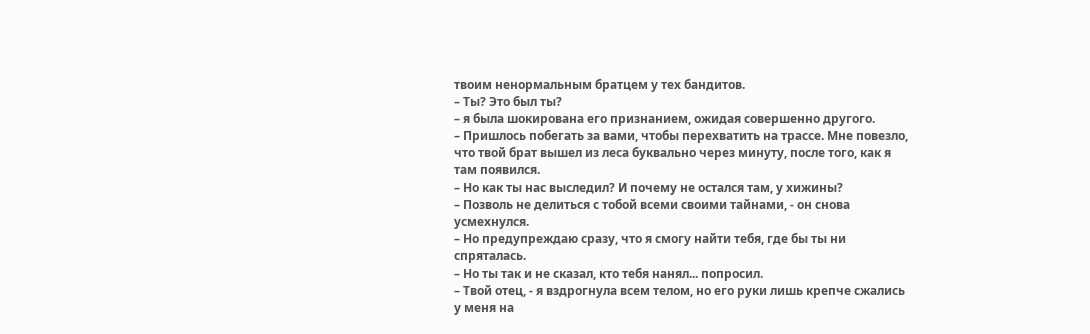твоим ненормальным братцем у тех бандитов.
– Ты? Это был ты?
– я была шокирована его признанием, ожидая совершенно другого.
– Пришлось побегать за вами, чтобы перехватить на трассе. Мне повезло, что твой брат вышел из леса буквально через минуту, после того, как я там появился.
– Но как ты нас выследил? И почему не остался там, у хижины?
– Позволь не делиться с тобой всеми своими тайнами, - он снова усмехнулся.
– Но предупреждаю сразу, что я смогу найти тебя, где бы ты ни спряталась.
– Но ты так и не сказал, кто тебя нанял... попросил.
– Твой отец, - я вздрогнула всем телом, но его руки лишь крепче сжались у меня на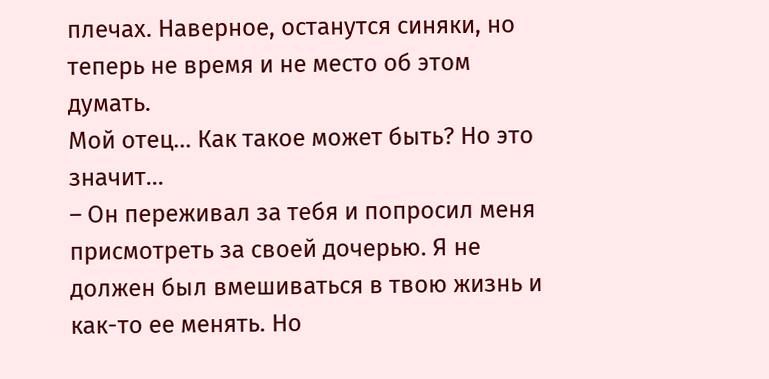плечах. Наверное, останутся синяки, но теперь не время и не место об этом думать.
Мой отец... Как такое может быть? Но это значит...
– Он переживал за тебя и попросил меня присмотреть за своей дочерью. Я не должен был вмешиваться в твою жизнь и как-то ее менять. Но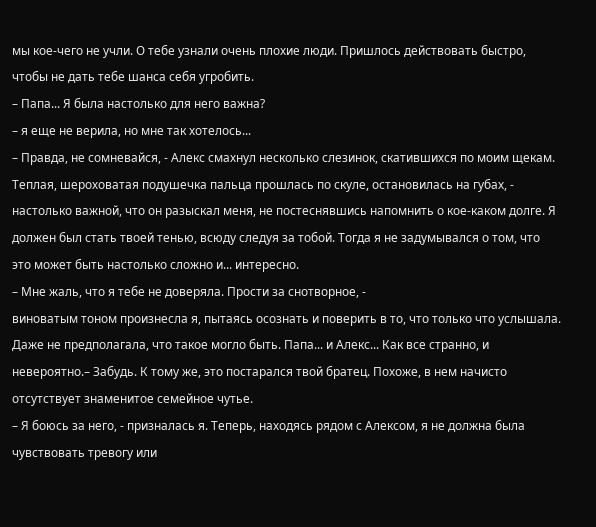мы кое-чего не учли. О тебе узнали очень плохие люди. Пришлось действовать быстро, чтобы не дать тебе шанса себя угробить.
– Папа... Я была настолько для него важна?
– я еще не верила, но мне так хотелось...
– Правда, не сомневайся, - Алекс смахнул несколько слезинок, скатившихся по моим щекам. Теплая, шероховатая подушечка пальца прошлась по скуле, остановилась на губах, - настолько важной, что он разыскал меня, не постеснявшись напомнить о кое-каком долге. Я должен был стать твоей тенью, всюду следуя за тобой. Тогда я не задумывался о том, что это может быть настолько сложно и... интересно.
– Мне жаль, что я тебе не доверяла. Прости за снотворное, -
виноватым тоном произнесла я, пытаясь осознать и поверить в то, что только что услышала. Даже не предполагала, что такое могло быть. Папа... и Алекс... Как все странно, и невероятно.– Забудь. К тому же, это постарался твой братец. Похоже, в нем начисто отсутствует знаменитое семейное чутье.
– Я боюсь за него, - призналась я. Теперь, находясь рядом с Алексом, я не должна была чувствовать тревогу или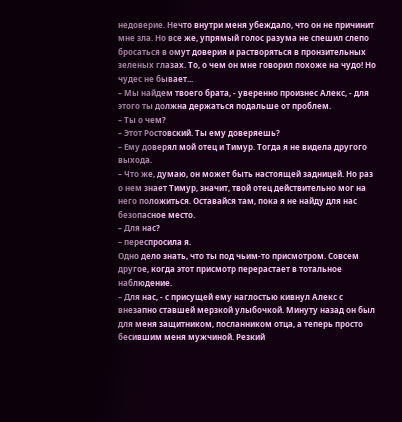недоверие. Нечто внутри меня убеждало, что он не причинит мне зла. Но все же, упрямый голос разума не спешил слепо бросаться в омут доверия и растворяться в пронзительных зеленых глазах. То, о чем он мне говорил похоже на чудо! Но чудес не бывает...
– Мы найдем твоего брата, - уверенно произнес Алекс, - для этого ты должна держаться подальше от проблем.
– Ты о чем?
– Этот Ростовский. Ты ему доверяешь?
– Ему доверял мой отец и Тимур. Тогда я не видела другого выхода.
– Что же, думаю, он может быть настоящей задницей. Но раз о нем знает Тимур, значит, твой отец действительно мог на него положиться. Оставайся там, пока я не найду для нас безопасное место.
– Для нас?
– переспросила я.
Одно дело знать, что ты под чьим-то присмотром. Совсем другое, когда этот присмотр перерастает в тотальное наблюдение.
– Для нас, - с присущей ему наглостью кивнул Алекс с внезапно ставшей мерзкой улыбочкой. Минуту назад он был для меня защитником, посланником отца, а теперь просто бесившим меня мужчиной. Резкий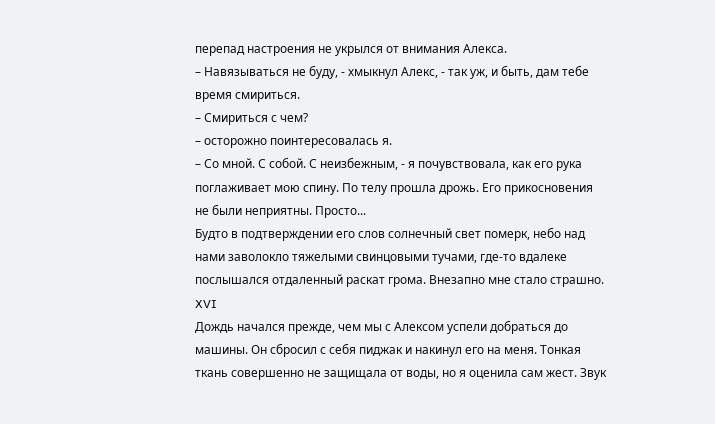перепад настроения не укрылся от внимания Алекса.
– Навязываться не буду, - хмыкнул Алекс, - так уж, и быть, дам тебе время смириться.
– Смириться с чем?
– осторожно поинтересовалась я.
– Со мной. С собой. С неизбежным, - я почувствовала, как его рука поглаживает мою спину. По телу прошла дрожь. Его прикосновения не были неприятны. Просто...
Будто в подтверждении его слов солнечный свет померк, небо над нами заволокло тяжелыми свинцовыми тучами, где-то вдалеке послышался отдаленный раскат грома. Внезапно мне стало страшно.
XVI
Дождь начался прежде, чем мы с Алексом успели добраться до машины. Он сбросил с себя пиджак и накинул его на меня. Тонкая ткань совершенно не защищала от воды, но я оценила сам жест. Звук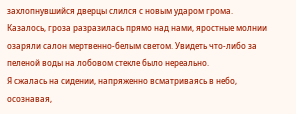захлопнувшийся дверцы слился с новым ударом грома. Казалось, гроза разразилась прямо над нами, яростные молнии озаряли салон мертвенно-белым светом. Увидеть что-либо за пеленой воды на лобовом стекле было нереально.
Я сжалась на сидении, напряженно всматриваясь в небо, осознавая,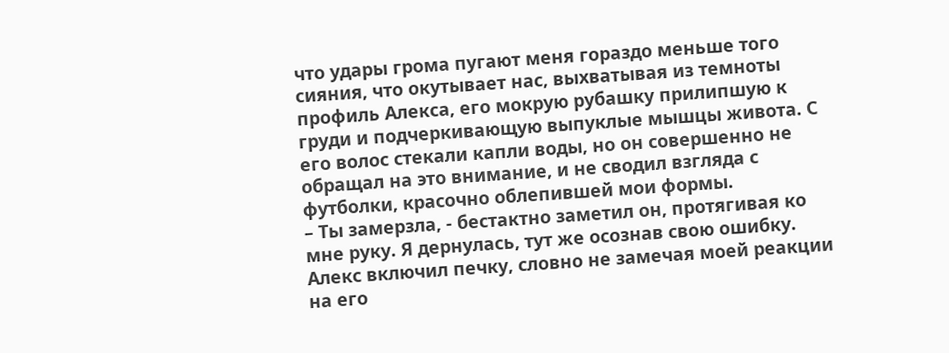что удары грома пугают меня гораздо меньше того сияния, что окутывает нас, выхватывая из темноты профиль Алекса, его мокрую рубашку прилипшую к груди и подчеркивающую выпуклые мышцы живота. С его волос стекали капли воды, но он совершенно не обращал на это внимание, и не сводил взгляда с футболки, красочно облепившей мои формы.
– Ты замерзла, - бестактно заметил он, протягивая ко мне руку. Я дернулась, тут же осознав свою ошибку. Алекс включил печку, словно не замечая моей реакции на его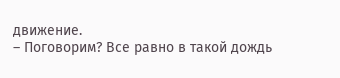движение.
– Поговорим? Все равно в такой дождь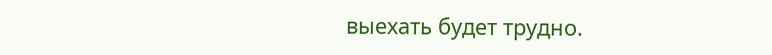выехать будет трудно.